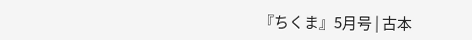『ちくま』5月号 | 古本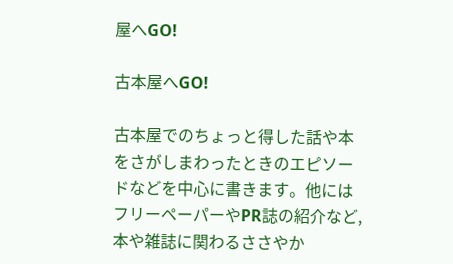屋へGO!

古本屋へGO!

古本屋でのちょっと得した話や本をさがしまわったときのエピソードなどを中心に書きます。他にはフリーペーパーやPR誌の紹介など,本や雑誌に関わるささやか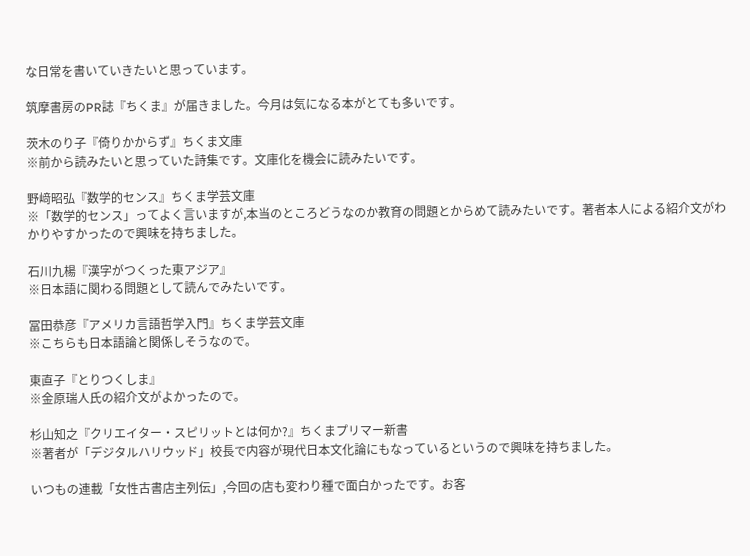な日常を書いていきたいと思っています。

筑摩書房のPR誌『ちくま』が届きました。今月は気になる本がとても多いです。

茨木のり子『倚りかからず』ちくま文庫
※前から読みたいと思っていた詩集です。文庫化を機会に読みたいです。

野﨑昭弘『数学的センス』ちくま学芸文庫
※「数学的センス」ってよく言いますが,本当のところどうなのか教育の問題とからめて読みたいです。著者本人による紹介文がわかりやすかったので興味を持ちました。

石川九楊『漢字がつくった東アジア』
※日本語に関わる問題として読んでみたいです。

冨田恭彦『アメリカ言語哲学入門』ちくま学芸文庫
※こちらも日本語論と関係しそうなので。

東直子『とりつくしま』
※金原瑞人氏の紹介文がよかったので。

杉山知之『クリエイター・スピリットとは何か?』ちくまプリマー新書
※著者が「デジタルハリウッド」校長で内容が現代日本文化論にもなっているというので興味を持ちました。

いつもの連載「女性古書店主列伝」,今回の店も変わり種で面白かったです。お客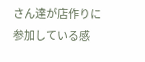さん達が店作りに参加している感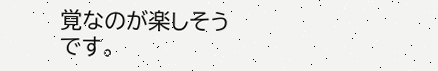覚なのが楽しそうです。